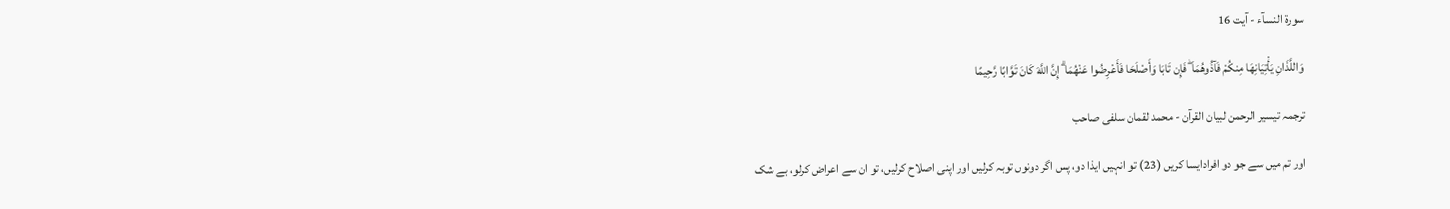سورة النسآء - آیت 16

وَاللَّذَانِ يَأْتِيَانِهَا مِنكُمْ فَآذُوهُمَا ۖ فَإِن تَابَا وَأَصْلَحَا فَأَعْرِضُوا عَنْهُمَا ۗ إِنَّ اللَّهَ كَانَ تَوَّابًا رَّحِيمًا

ترجمہ تیسیر الرحمن لبیان القرآن - محمد لقمان سلفی صاحب

اور تم میں سے جو دو افرادایسا کریں (23) تو انہیں ایذا دو، پس اگر دونوں توبہ کرلیں اور اپنی اصلاح کرلیں، تو ان سے اعراض کرلو، بے شک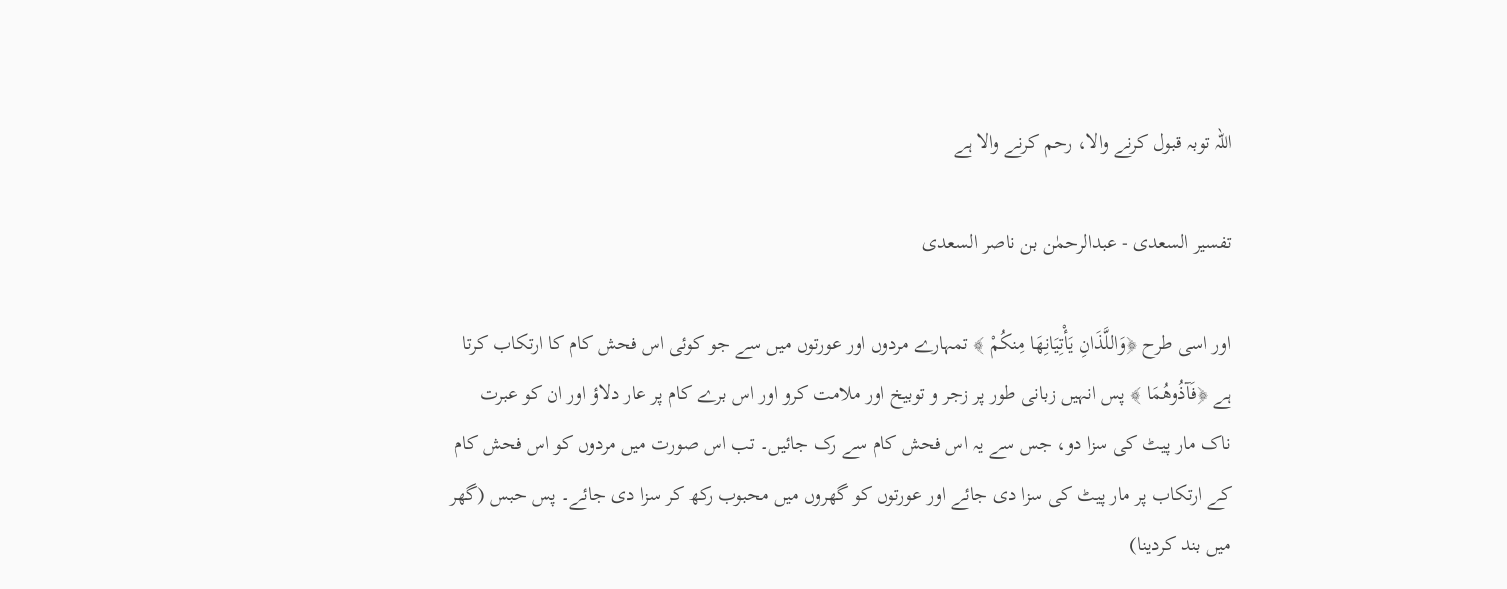اللہ توبہ قبول کرنے والا، رحم کرنے والا ہے

تفسیر السعدی - عبدالرحمٰن بن ناصر السعدی

اور اسی طرح ﴿وَاللَّذَانِ يَأْتِيَانِهَا مِنكُمْ ﴾ تمہارے مردوں اور عورتوں میں سے جو کوئی اس فحش کام کا ارتکاب کرتا ہے ﴿فَآذُوهُمَا ﴾ پس انہیں زبانی طور پر زجر و توبیخ اور ملامت کرو اور اس برے کام پر عار دلاؤ اور ان کو عبرت ناک مار پیٹ کی سزا دو، جس سے یہ اس فحش کام سے رک جائیں۔ تب اس صورت میں مردوں کو اس فحش کام کے ارتکاب پر مار پیٹ کی سزا دی جائے اور عورتوں کو گھروں میں محبوب رکھ کر سزا دی جائے۔ پس حبس (گھر میں بند کردینا)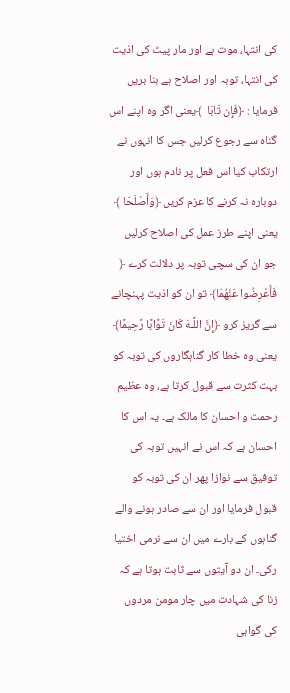کی انتہا، موت ہے اور مار پیٹ کی اذیت کی انتہا، توبہ اور اصلاح ہے بنا بریں فرمایا : ﴿فَإِن تَابَا  ﴾یعنی اگر وہ اپنے اس گناہ سے رجوع کرلیں جس کا انہوں نے ارتکاب کیا اس فعل پر نادم ہوں اور دوبارہ نہ کرنے کا عزم کریں ﴿وَأَصْلَحَا ﴾ یعنی اپنے طرز عمل کی اصلاح کرلیں جو ان کی سچی توبہ پر دلالت کرے ﴿ فَأَعْرِضُوا عَنْهُمَا﴾ تو ان کو اذیت پہنچانے سے گریز کرو ﴿إِنَّ اللَّـهَ كَانَ تَوَّابًا رَّحِيمًا﴾ یعنی وہ خطا کار گناہگاروں کی توبہ کو بہت کثرت سے قبول کرتا ہے، وہ عظیم رحمت و احسان کا مالک ہے۔ یہ اس کا احسان ہے کہ اس نے انہیں توبہ کی توفیق سے نوازا پھر ان کی توبہ کو قبول فرمایا اور ان سے صادر ہونے والے گناہوں کے بارے میں ان سے نرمی اختیا رکی۔ ان دو آیتوں سے ثابت ہوتا ہے کہ زنا کی شہادت میں چار مومن مردوں کی گواہی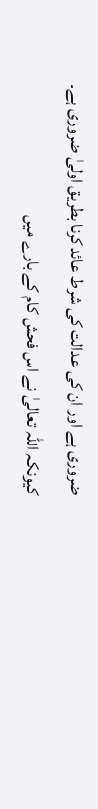ضروری ہے اور ان کی عدالت کی شرط عائد کرنا بطریق اولیٰ ضروری ہے۔ کیونکہ اللہ تعالیٰ نے اس فحش کام کے بارے میں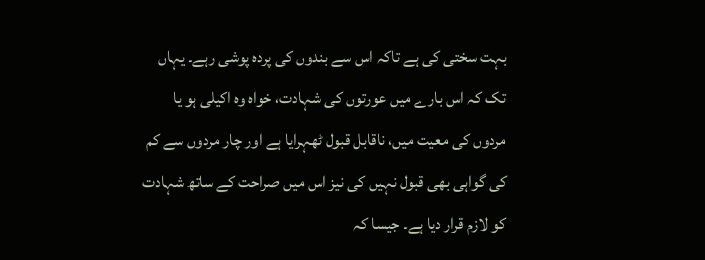بہت سختی کی ہے تاکہ اس سے بندوں کی پردہ پوشی رہے۔ یہاں تک کہ اس بارے میں عورتوں کی شہادت، خواہ وہ اکیلی ہو یا مردوں کی معیت میں، ناقابل قبول ٹھہرایا ہے اور چار مردوں سے کم کی گواہی بھی قبول نہیں کی نیز اس میں صراحت کے ساتھ شہادت کو لازم قرار دیا ہے۔ جیسا کہ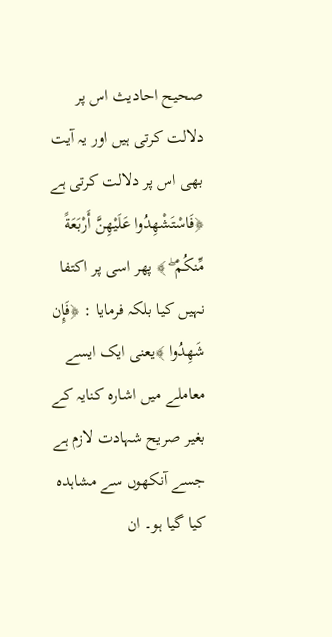صحیح احادیث اس پر دلالت کرتی ہیں اور یہ آیت بھی اس پر دلالت کرتی ہے ﴿فَاسْتَشْهِدُوا عَلَيْهِنَّ أَرْبَعَةً مِّنكُمْ ۖ ﴾ پھر اسی پر اکتفا نہیں کیا بلکہ فرمایا : ﴿فَإِن شَهِدُوا ﴾یعنی ایک ایسے معاملے میں اشارہ کنایہ کے بغیر صریح شہادت لازم ہے جسے آنکھوں سے مشاہدہ کیا گیا ہو۔ ان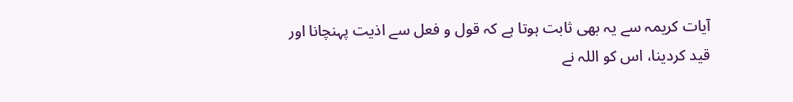آیات کریمہ سے یہ بھی ثابت ہوتا ہے کہ قول و فعل سے اذیت پہنچانا اور قید کردینا، اس کو اللہ نے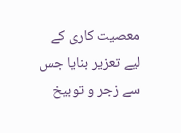معصیت کاری کے لیے تعزیر بنایا جس سے زجر و توبیخ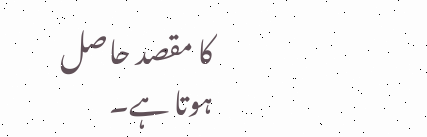کا مقصد حاصل ہوتا ہے۔